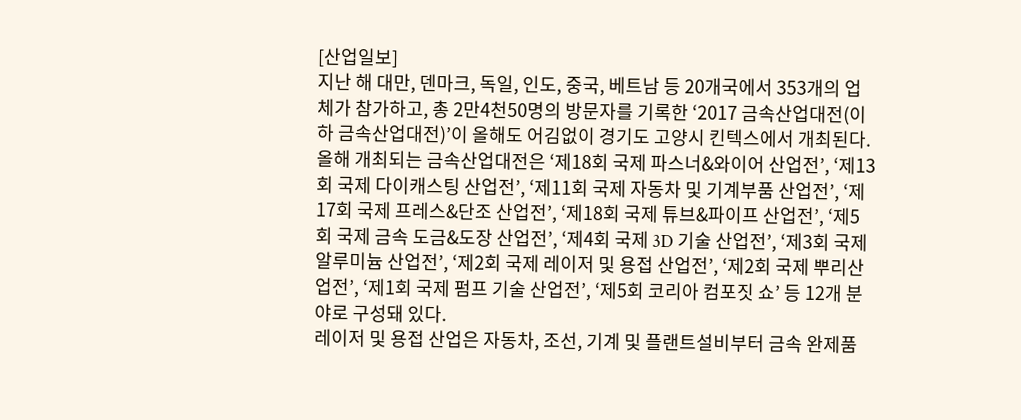[산업일보]
지난 해 대만, 덴마크, 독일, 인도, 중국, 베트남 등 20개국에서 353개의 업체가 참가하고, 총 2만4천50명의 방문자를 기록한 ‘2017 금속산업대전(이하 금속산업대전)’이 올해도 어김없이 경기도 고양시 킨텍스에서 개최된다.
올해 개최되는 금속산업대전은 ‘제18회 국제 파스너&와이어 산업전’, ‘제13회 국제 다이캐스팅 산업전’, ‘제11회 국제 자동차 및 기계부품 산업전’, ‘제17회 국제 프레스&단조 산업전’, ‘제18회 국제 튜브&파이프 산업전’, ‘제5회 국제 금속 도금&도장 산업전’, ‘제4회 국제 3D 기술 산업전’, ‘제3회 국제 알루미늄 산업전’, ‘제2회 국제 레이저 및 용접 산업전’, ‘제2회 국제 뿌리산업전’, ‘제1회 국제 펌프 기술 산업전’, ‘제5회 코리아 컴포짓 쇼’ 등 12개 분야로 구성돼 있다.
레이저 및 용접 산업은 자동차, 조선, 기계 및 플랜트설비부터 금속 완제품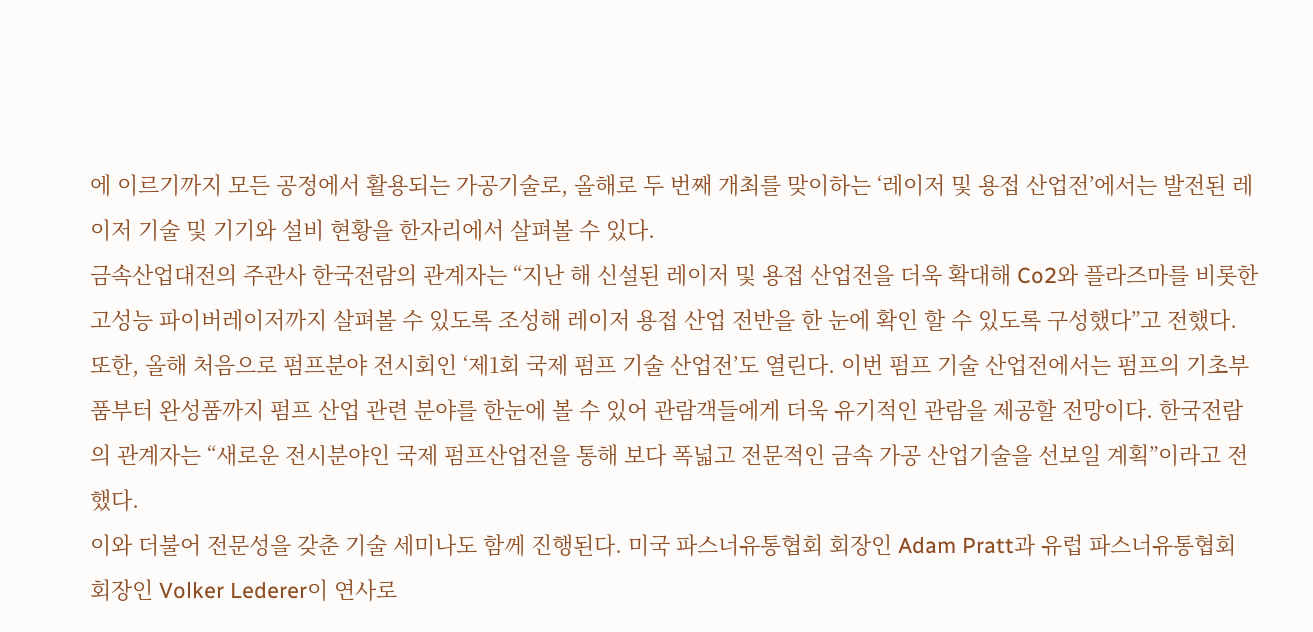에 이르기까지 모든 공정에서 활용되는 가공기술로, 올해로 두 번째 개최를 맞이하는 ‘레이저 및 용접 산업전’에서는 발전된 레이저 기술 및 기기와 설비 현황을 한자리에서 살펴볼 수 있다.
금속산업대전의 주관사 한국전람의 관계자는 “지난 해 신설된 레이저 및 용접 산업전을 더욱 확대해 Co2와 플라즈마를 비롯한 고성능 파이버레이저까지 살펴볼 수 있도록 조성해 레이저 용접 산업 전반을 한 눈에 확인 할 수 있도록 구성했다”고 전했다.
또한, 올해 처음으로 펌프분야 전시회인 ‘제1회 국제 펌프 기술 산업전’도 열린다. 이번 펌프 기술 산업전에서는 펌프의 기초부품부터 완성품까지 펌프 산업 관련 분야를 한눈에 볼 수 있어 관람객들에게 더욱 유기적인 관람을 제공할 전망이다. 한국전람의 관계자는 “새로운 전시분야인 국제 펌프산업전을 통해 보다 폭넓고 전문적인 금속 가공 산업기술을 선보일 계획”이라고 전했다.
이와 더불어 전문성을 갖춘 기술 세미나도 함께 진행된다. 미국 파스너유통협회 회장인 Adam Pratt과 유럽 파스너유통협회 회장인 Volker Lederer이 연사로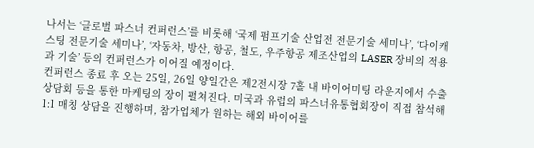나서는 ‘글로벌 파스너 컨퍼런스’를 비롯해 ‘국제 펌프기술 산업전 전문기술 세미나’, ‘다이캐스팅 전문기술 세미나’, ‘자동차, 방산, 항공, 철도, 우주항공 제조산업의 LASER 장비의 적용과 기술’ 등의 컨퍼런스가 이어질 예정이다.
컨퍼런스 종료 후 오는 25일, 26일 양일간은 제2전시장 7홀 내 바이어미팅 라운지에서 수출상담회 등을 통한 마케팅의 장이 펼쳐진다. 미국과 유럽의 파스너유통협회장이 직접 참석해 1:1 매칭 상담을 진행하며, 참가업체가 원하는 해외 바이어를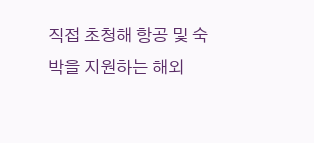직접 초청해 항공 및 숙박을 지원하는 해외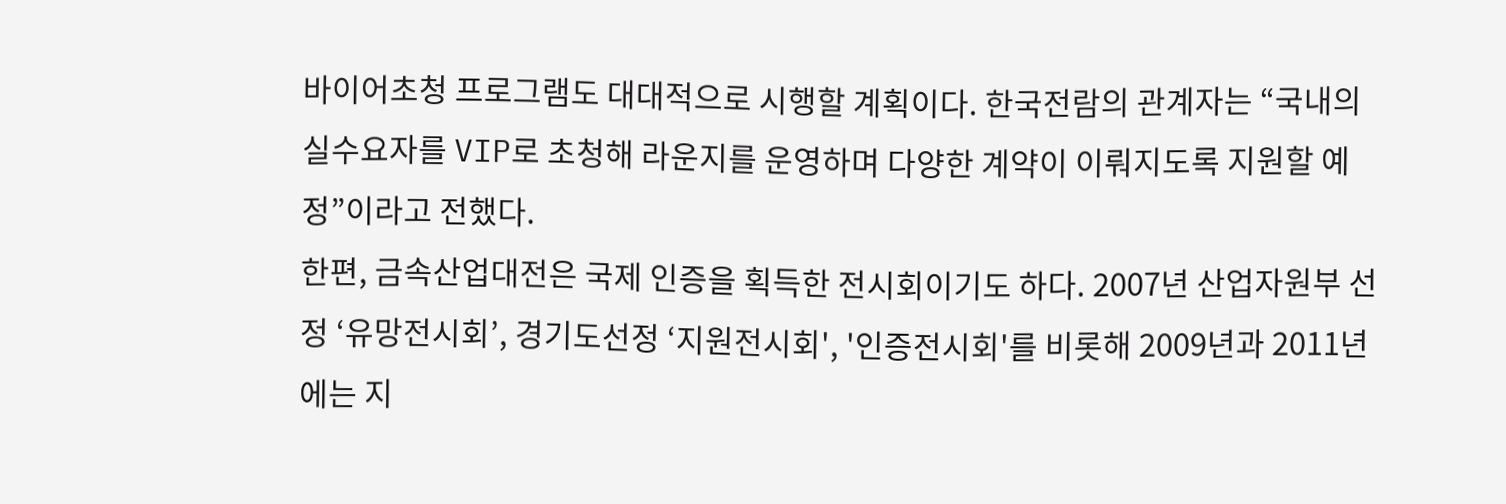바이어초청 프로그램도 대대적으로 시행할 계획이다. 한국전람의 관계자는 “국내의 실수요자를 VIP로 초청해 라운지를 운영하며 다양한 계약이 이뤄지도록 지원할 예정”이라고 전했다.
한편, 금속산업대전은 국제 인증을 획득한 전시회이기도 하다. 2007년 산업자원부 선정 ‘유망전시회’, 경기도선정 ‘지원전시회', '인증전시회'를 비롯해 2009년과 2011년에는 지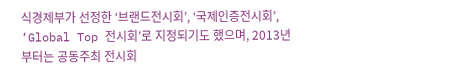식경제부가 선정한 ‘브랜드전시회’, ‘국제인증전시회’, ‘Global Top 전시회’로 지정되기도 했으며, 2013년부터는 공동주최 전시회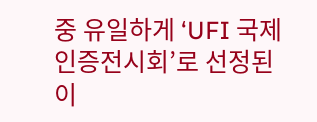중 유일하게 ‘UFI 국제인증전시회’로 선정된 이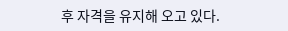후 자격을 유지해 오고 있다.